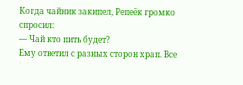Когда чайник закипел, Репеёк громко спросил:
— Чай кто пить будет?
Ему ответил с разных сторон храп. Все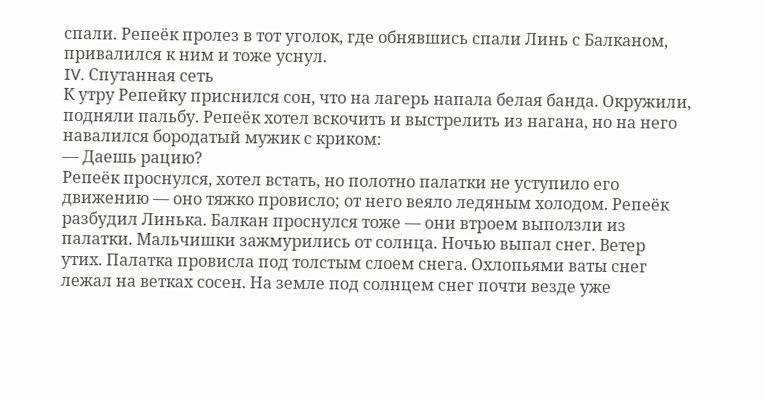спали. Репеёк пролез в тот уголок, где обнявшись спали Линь с Балканом, привалился к ним и тоже уснул.
IV. Спутанная сеть
К утру Репейку приснился сон, что на лагерь напала белая банда. Окружили, подняли пальбу. Репеёк хотел вскочить и выстрелить из нагана, но на него навалился бородатый мужик с криком:
— Даешь рацию?
Репеёк проснулся, хотел встать, но полотно палатки не уступило его движению — оно тяжко провисло; от него веяло ледяным холодом. Репеёк разбудил Линька. Балкан проснулся тоже — они втроем выползли из палатки. Мальчишки зажмурились от солнца. Ночью выпал снег. Ветер утих. Палатка провисла под толстым слоем снега. Охлопьями ваты снег лежал на ветках сосен. На земле под солнцем снег почти везде уже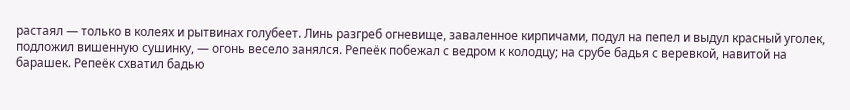растаял — только в колеях и рытвинах голубеет. Линь разгреб огневище, заваленное кирпичами, подул на пепел и выдул красный уголек, подложил вишенную сушинку, — огонь весело занялся. Репеёк побежал с ведром к колодцу; на срубе бадья с веревкой, навитой на барашек. Репеёк схватил бадью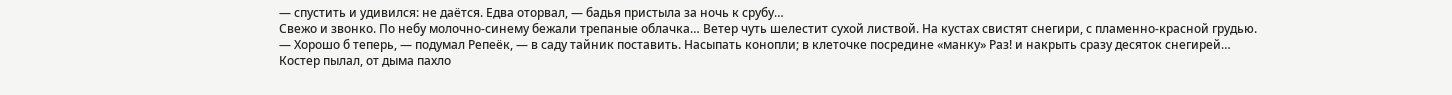— спустить и удивился: не даётся. Едва оторвал, — бадья пристыла за ночь к срубу…
Свежо и звонко. По небу молочно-синему бежали трепаные облачка… Ветер чуть шелестит сухой листвой. На кустах свистят снегири, с пламенно-красной грудью.
— Хорошо б теперь, — подумал Репеёк, — в саду тайник поставить. Насыпать конопли; в клеточке посредине «манку» Раз! и накрыть сразу десяток снегирей…
Костер пылал, от дыма пахло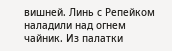вишней. Линь с Репейком наладили над огнем чайник. Из палатки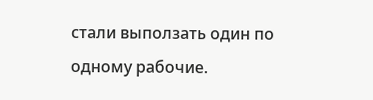стали выползать один по одному рабочие.